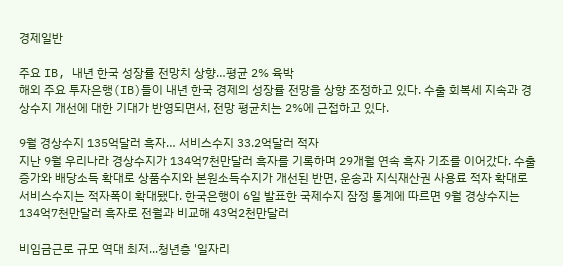경제일반

주요 IB, 내년 한국 성장률 전망치 상향…평균 2% 육박
해외 주요 투자은행(IB)들이 내년 한국 경제의 성장률 전망을 상향 조정하고 있다. 수출 회복세 지속과 경상수지 개선에 대한 기대가 반영되면서, 전망 평균치는 2%에 근접하고 있다.

9월 경상수지 135억달러 흑자… 서비스수지 33.2억달러 적자
지난 9월 우리나라 경상수지가 134억7천만달러 흑자를 기록하며 29개월 연속 흑자 기조를 이어갔다. 수출 증가와 배당소득 확대로 상품수지와 본원소득수지가 개선된 반면, 운송과 지식재산권 사용료 적자 확대로 서비스수지는 적자폭이 확대됐다. 한국은행이 6일 발표한 국제수지 잠정 통계에 따르면 9월 경상수지는 134억7천만달러 흑자로 전월과 비교해 43억2천만달러

비임금근로 규모 역대 최저...청년층 '일자리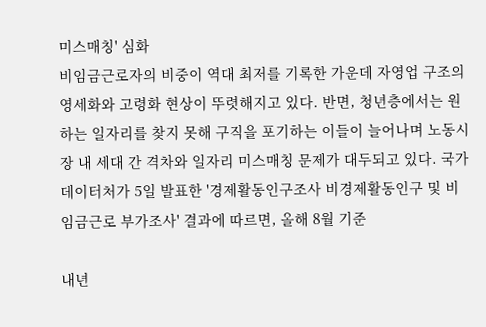미스매칭' 심화
비임금근로자의 비중이 역대 최저를 기록한 가운데 자영업 구조의 영세화와 고령화 현상이 뚜렷해지고 있다. 반면, 청년층에서는 원하는 일자리를 찾지 못해 구직을 포기하는 이들이 늘어나며 노동시장 내 세대 간 격차와 일자리 미스매칭 문제가 대두되고 있다. 국가데이터처가 5일 발표한 '경제활동인구조사 비경제활동인구 및 비임금근로 부가조사' 결과에 따르면, 올해 8월 기준

내년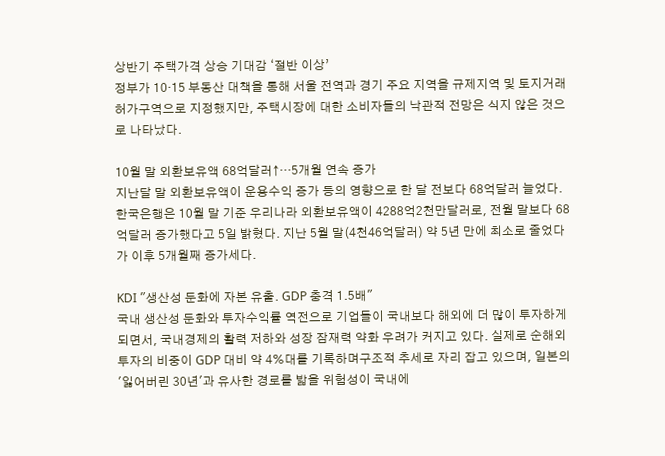상반기 주택가격 상승 기대감 ‘절반 이상’
정부가 10·15 부동산 대책을 통해 서울 전역과 경기 주요 지역을 규제지역 및 토지거래허가구역으로 지정했지만, 주택시장에 대한 소비자들의 낙관적 전망은 식지 않은 것으로 나타났다.

10월 말 외환보유액 68억달러↑…5개월 연속 증가
지난달 말 외환보유액이 운용수익 증가 등의 영향으로 한 달 전보다 68억달러 늘었다. 한국은행은 10월 말 기준 우리나라 외환보유액이 4288억2천만달러로, 전월 말보다 68억달러 증가했다고 5일 밝혔다. 지난 5월 말(4천46억달러) 약 5년 만에 최소로 줄었다가 이후 5개월째 증가세다.

KDI "생산성 둔화에 자본 유출. GDP 충격 1.5배"
국내 생산성 둔화와 투자수익률 역전으로 기업들이 국내보다 해외에 더 많이 투자하게 되면서, 국내경제의 활력 저하와 성장 잠재력 약화 우려가 커지고 있다. 실제로 순해외투자의 비중이 GDP 대비 약 4%대를 기록하며구조적 추세로 자리 잡고 있으며, 일본의 '잃어버린 30년'과 유사한 경로를 밟을 위험성이 국내에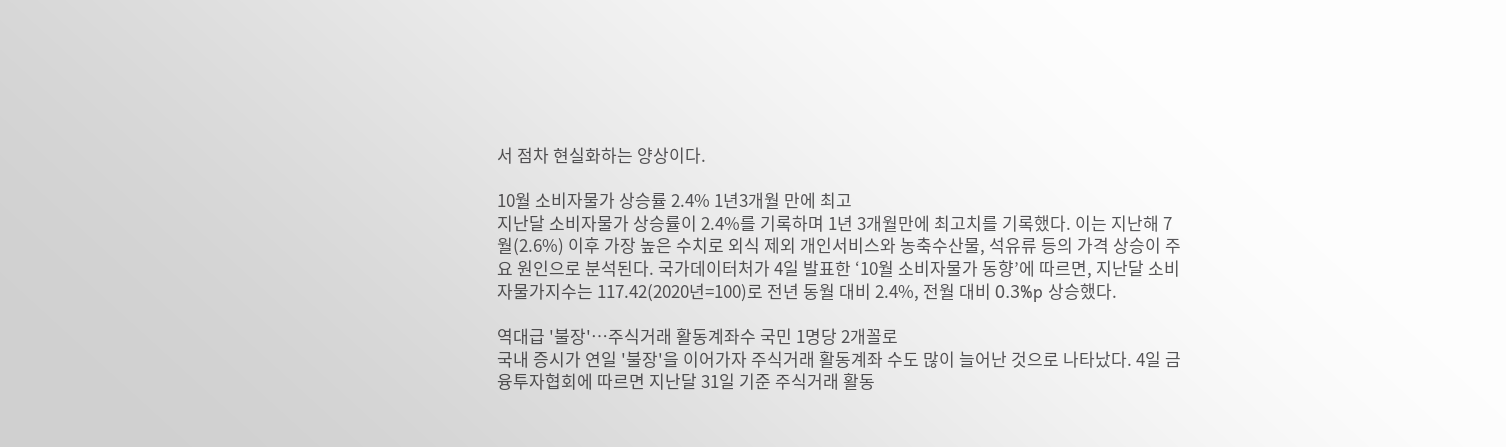서 점차 현실화하는 양상이다.

10월 소비자물가 상승률 2.4% 1년3개월 만에 최고
지난달 소비자물가 상승률이 2.4%를 기록하며 1년 3개월만에 최고치를 기록했다. 이는 지난해 7월(2.6%) 이후 가장 높은 수치로 외식 제외 개인서비스와 농축수산물, 석유류 등의 가격 상승이 주요 원인으로 분석된다. 국가데이터처가 4일 발표한 ‘10월 소비자물가 동향’에 따르면, 지난달 소비자물가지수는 117.42(2020년=100)로 전년 동월 대비 2.4%, 전월 대비 0.3%p 상승했다.

역대급 '불장'…주식거래 활동계좌수 국민 1명당 2개꼴로
국내 증시가 연일 '불장'을 이어가자 주식거래 활동계좌 수도 많이 늘어난 것으로 나타났다. 4일 금융투자협회에 따르면 지난달 31일 기준 주식거래 활동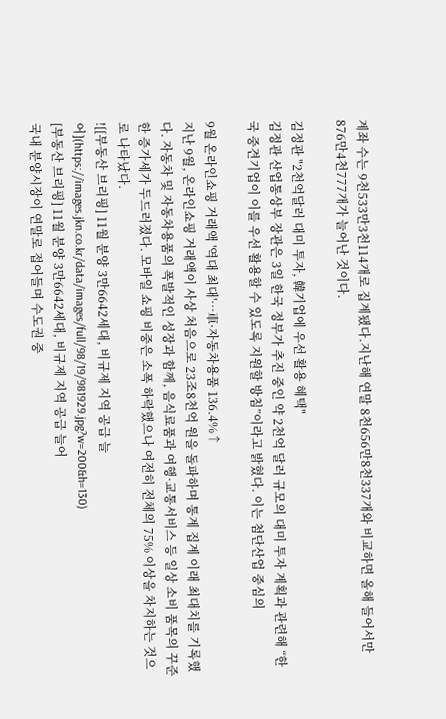계좌 수는 9천533만3천114개로 집계됐다.지난해 연말 8천656만8천337개와 비교하면 올해 들어서만 876만4천777개가 늘어난 것이다.

김정관 "2천억달러 대미 투자, 韓기업에 우선 활용 혜택"
김정관 산업통상부 장관은 3일 한국 정부가 추진 중인 약 2천억 달러 규모의 대미 투자 계획과 관련해 “한국 중견기업이 이를 우선 활용할 수 있도록 지원할 방침”이라고 밝혔다. 이는 첨단산업 중심의

9월 온라인쇼핑 거래액 '역대 최대'…車·자동차용품 136.4%↑
지난 9월, 온라인쇼핑 거래액이 사상 처음으로 23조8천억 원을 돌파하며 통계 집계 이래 최대치를 기록했다. 자동차 및 자동차용품의 폭발적인 성장과 함께, 음식료품과 여행·교통서비스 등 일상 소비 품목의 꾸준한 증가세가 두드러졌다. 모바일 쇼핑 비중은 소폭 하락했으나 여전히 전체의 75% 이상을 차지하는 것으로 나타났다.
![[부동산 브리핑] 11월 분양 3만6642세대, 비규제 지역 공급 늘어](https://images.jkn.co.kr/data/images/full/98/19/981929.jpg?w=200&h=130)
[부동산 브리핑] 11월 분양 3만6642세대, 비규제 지역 공급 늘어
국내 분양시장이 연말로 접어들며 수도권 중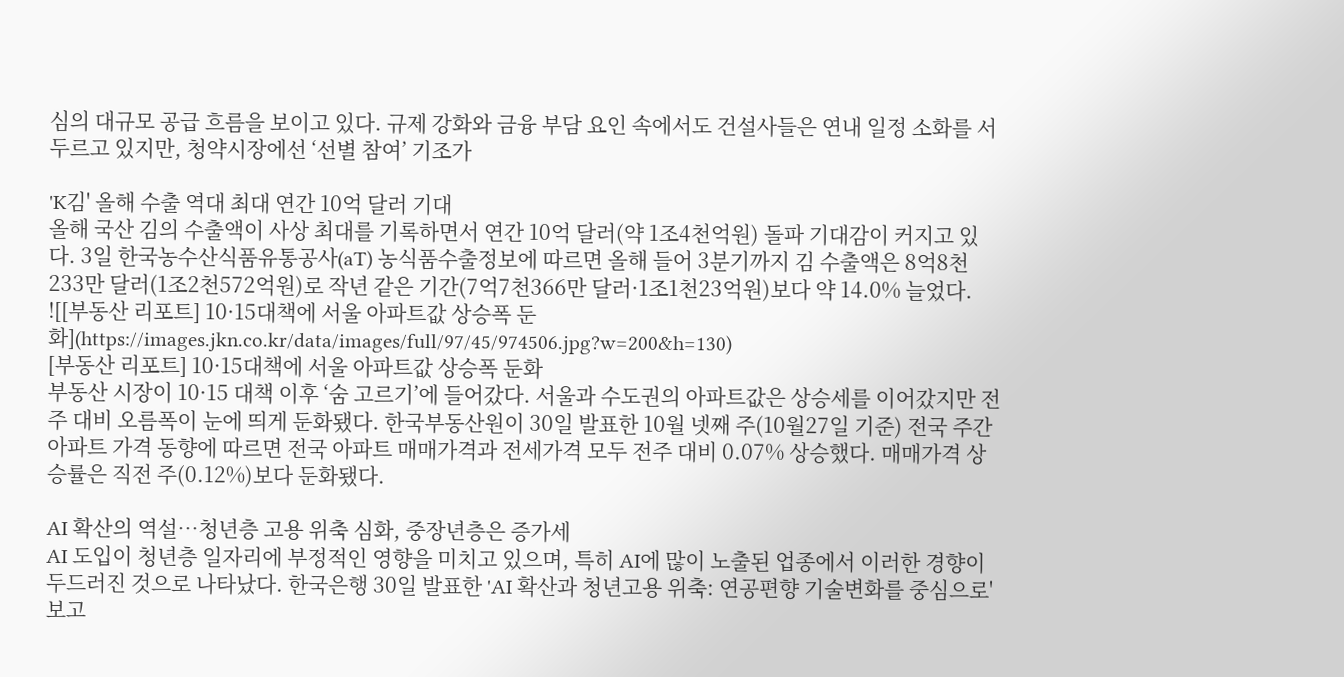심의 대규모 공급 흐름을 보이고 있다. 규제 강화와 금융 부담 요인 속에서도 건설사들은 연내 일정 소화를 서두르고 있지만, 청약시장에선 ‘선별 참여’ 기조가

'K김' 올해 수출 역대 최대 연간 10억 달러 기대
올해 국산 김의 수출액이 사상 최대를 기록하면서 연간 10억 달러(약 1조4천억원) 돌파 기대감이 커지고 있다. 3일 한국농수산식품유통공사(aT) 농식품수출정보에 따르면 올해 들어 3분기까지 김 수출액은 8억8천233만 달러(1조2천572억원)로 작년 같은 기간(7억7천366만 달러·1조1천23억원)보다 약 14.0% 늘었다.
![[부동산 리포트] 10·15대책에 서울 아파트값 상승폭 둔화](https://images.jkn.co.kr/data/images/full/97/45/974506.jpg?w=200&h=130)
[부동산 리포트] 10·15대책에 서울 아파트값 상승폭 둔화
부동산 시장이 10·15 대책 이후 ‘숨 고르기’에 들어갔다. 서울과 수도권의 아파트값은 상승세를 이어갔지만 전주 대비 오름폭이 눈에 띄게 둔화됐다. 한국부동산원이 30일 발표한 10월 넷째 주(10월27일 기준) 전국 주간 아파트 가격 동향에 따르면 전국 아파트 매매가격과 전세가격 모두 전주 대비 0.07% 상승했다. 매매가격 상승률은 직전 주(0.12%)보다 둔화됐다.

AI 확산의 역설…청년층 고용 위축 심화, 중장년층은 증가세
AI 도입이 청년층 일자리에 부정적인 영향을 미치고 있으며, 특히 AI에 많이 노출된 업종에서 이러한 경향이 두드러진 것으로 나타났다. 한국은행 30일 발표한 'AI 확산과 청년고용 위축: 연공편향 기술변화를 중심으로' 보고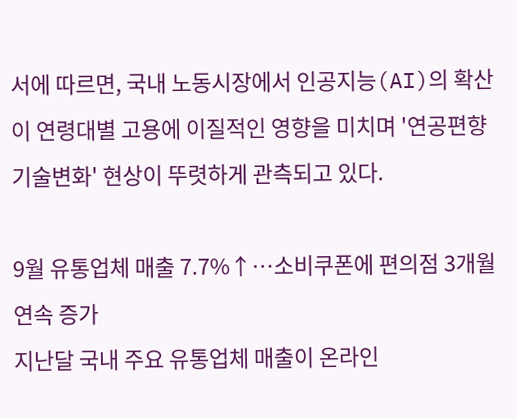서에 따르면, 국내 노동시장에서 인공지능(AI)의 확산이 연령대별 고용에 이질적인 영향을 미치며 '연공편향 기술변화' 현상이 뚜렷하게 관측되고 있다.

9월 유통업체 매출 7.7%↑…소비쿠폰에 편의점 3개월 연속 증가
지난달 국내 주요 유통업체 매출이 온라인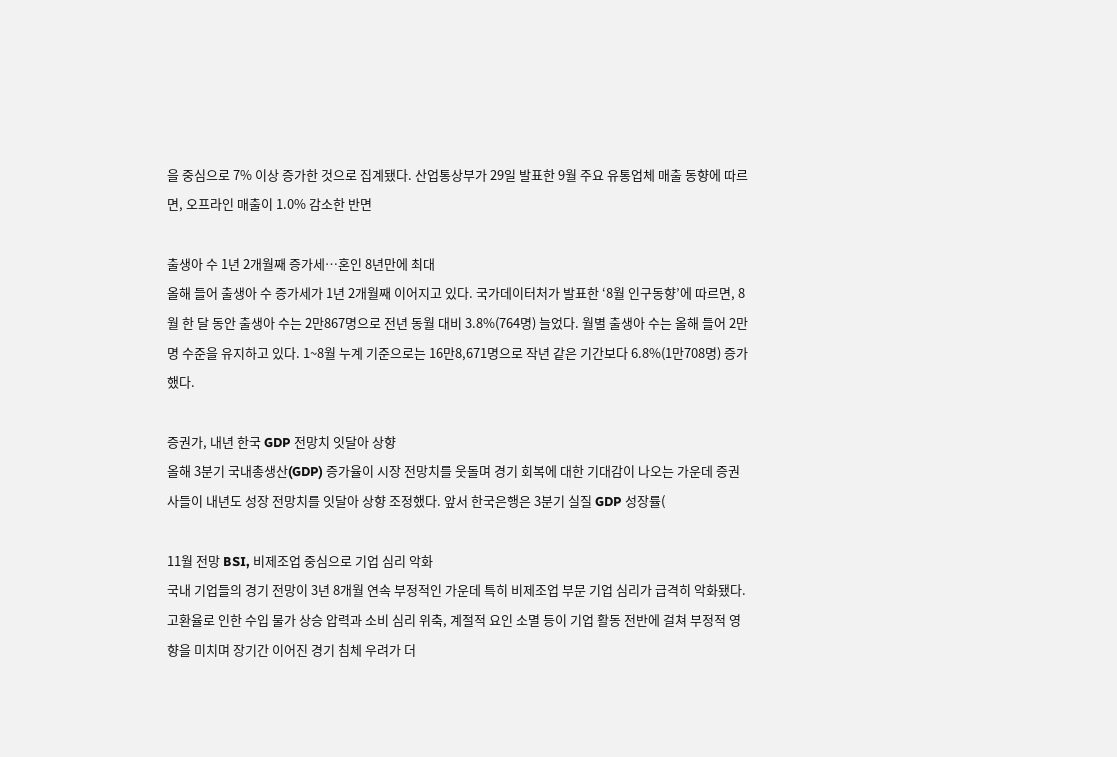을 중심으로 7% 이상 증가한 것으로 집계됐다. 산업통상부가 29일 발표한 9월 주요 유통업체 매출 동향에 따르면, 오프라인 매출이 1.0% 감소한 반면

출생아 수 1년 2개월째 증가세…혼인 8년만에 최대
올해 들어 출생아 수 증가세가 1년 2개월째 이어지고 있다. 국가데이터처가 발표한 ‘8월 인구동향’에 따르면, 8월 한 달 동안 출생아 수는 2만867명으로 전년 동월 대비 3.8%(764명) 늘었다. 월별 출생아 수는 올해 들어 2만 명 수준을 유지하고 있다. 1~8월 누계 기준으로는 16만8,671명으로 작년 같은 기간보다 6.8%(1만708명) 증가했다.

증권가, 내년 한국 GDP 전망치 잇달아 상향
올해 3분기 국내총생산(GDP) 증가율이 시장 전망치를 웃돌며 경기 회복에 대한 기대감이 나오는 가운데 증권사들이 내년도 성장 전망치를 잇달아 상향 조정했다. 앞서 한국은행은 3분기 실질 GDP 성장률(

11월 전망 BSI, 비제조업 중심으로 기업 심리 악화
국내 기업들의 경기 전망이 3년 8개월 연속 부정적인 가운데 특히 비제조업 부문 기업 심리가 급격히 악화됐다. 고환율로 인한 수입 물가 상승 압력과 소비 심리 위축, 계절적 요인 소멸 등이 기업 활동 전반에 걸쳐 부정적 영향을 미치며 장기간 이어진 경기 침체 우려가 더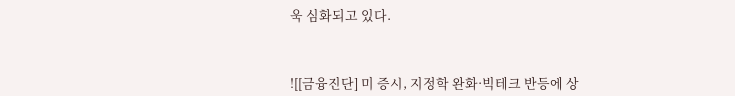욱 심화되고 있다.



![[금융진단] 미 증시, 지정학 완화·빅테크 반등에 상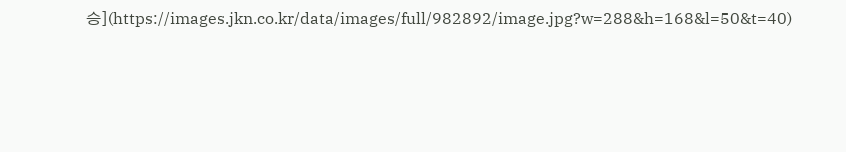승](https://images.jkn.co.kr/data/images/full/982892/image.jpg?w=288&h=168&l=50&t=40)